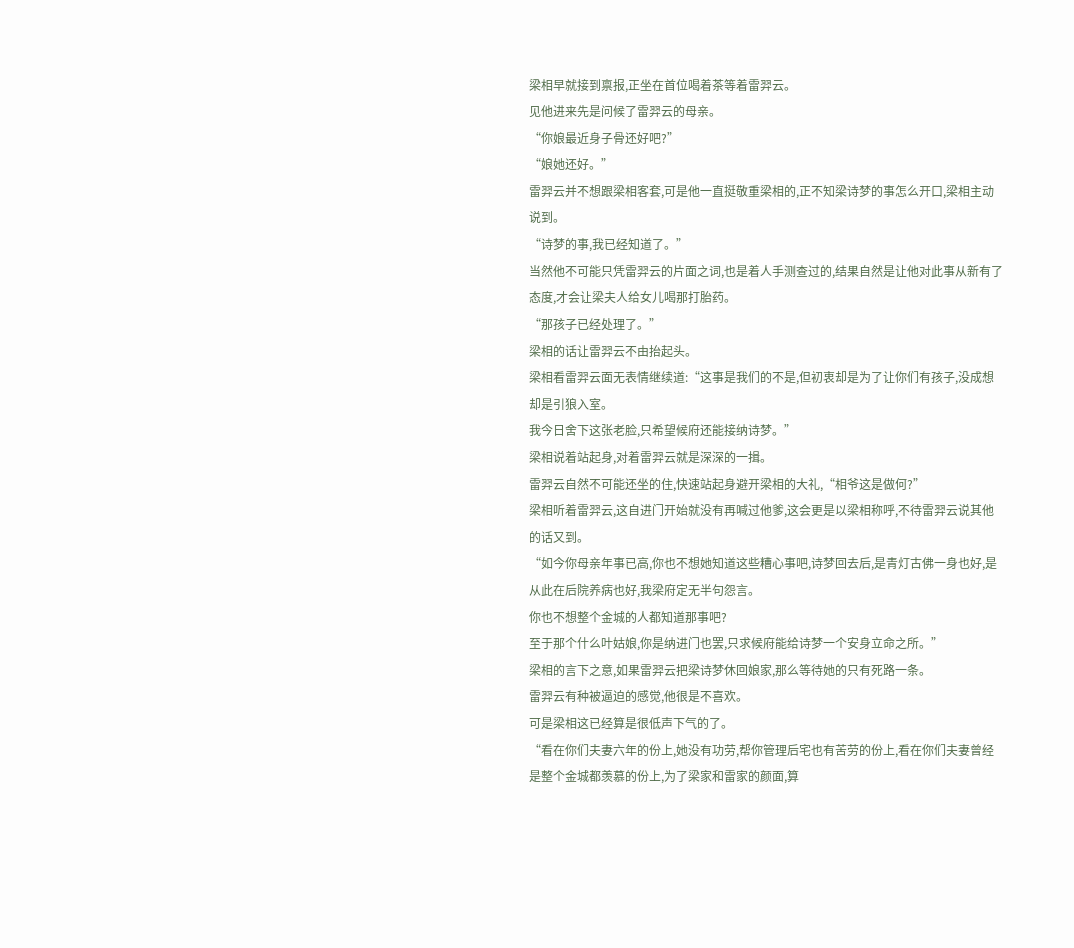梁相早就接到禀报,正坐在首位喝着茶等着雷羿云。
见他进来先是问候了雷羿云的母亲。
“你娘最近身子骨还好吧?”
“娘她还好。”
雷羿云并不想跟梁相客套,可是他一直挺敬重梁相的,正不知梁诗梦的事怎么开口,梁相主动说到。
“诗梦的事,我已经知道了。”
当然他不可能只凭雷羿云的片面之词,也是着人手测查过的,结果自然是让他对此事从新有了态度,才会让梁夫人给女儿喝那打胎药。
“那孩子已经处理了。”
梁相的话让雷羿云不由抬起头。
梁相看雷羿云面无表情继续道:“这事是我们的不是,但初衷却是为了让你们有孩子,没成想却是引狼入室。
我今日舍下这张老脸,只希望候府还能接纳诗梦。”
梁相说着站起身,对着雷羿云就是深深的一揖。
雷羿云自然不可能还坐的住,快速站起身避开梁相的大礼,“相爷这是做何?”
梁相听着雷羿云,这自进门开始就没有再喊过他爹,这会更是以梁相称呼,不待雷羿云说其他的话又到。
“如今你母亲年事已高,你也不想她知道这些糟心事吧,诗梦回去后,是青灯古佛一身也好,是从此在后院养病也好,我梁府定无半句怨言。
你也不想整个金城的人都知道那事吧?
至于那个什么叶姑娘,你是纳进门也罢,只求候府能给诗梦一个安身立命之所。”
梁相的言下之意,如果雷羿云把梁诗梦休回娘家,那么等待她的只有死路一条。
雷羿云有种被逼迫的感觉,他很是不喜欢。
可是梁相这已经算是很低声下气的了。
“看在你们夫妻六年的份上,她没有功劳,帮你管理后宅也有苦劳的份上,看在你们夫妻曾经是整个金城都羡慕的份上,为了梁家和雷家的颜面,算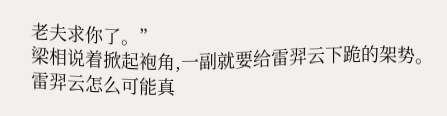老夫求你了。”
梁相说着掀起袍角,一副就要给雷羿云下跪的架势。
雷羿云怎么可能真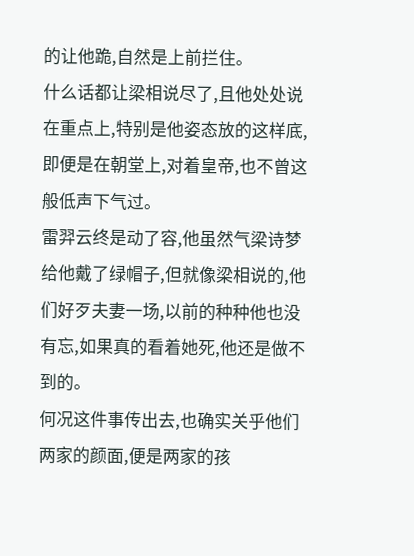的让他跪,自然是上前拦住。
什么话都让梁相说尽了,且他处处说在重点上,特别是他姿态放的这样底,即便是在朝堂上,对着皇帝,也不曾这般低声下气过。
雷羿云终是动了容,他虽然气梁诗梦给他戴了绿帽子,但就像梁相说的,他们好歹夫妻一场,以前的种种他也没有忘,如果真的看着她死,他还是做不到的。
何况这件事传出去,也确实关乎他们两家的颜面,便是两家的孩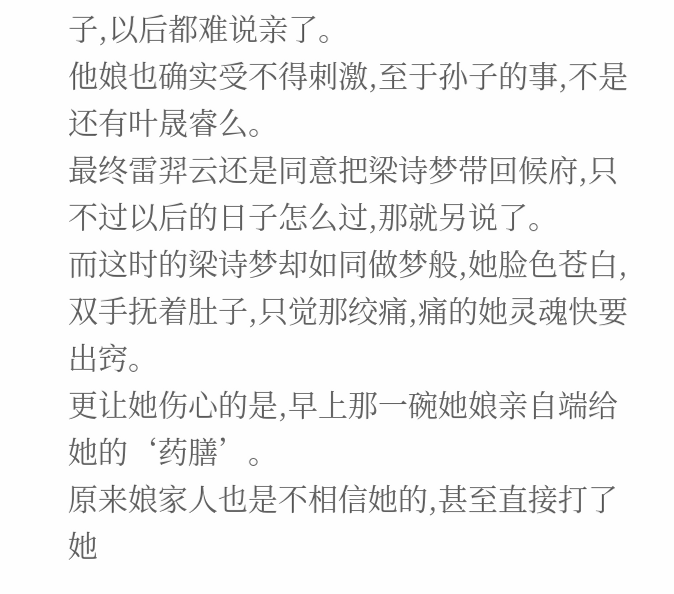子,以后都难说亲了。
他娘也确实受不得刺激,至于孙子的事,不是还有叶晟睿么。
最终雷羿云还是同意把梁诗梦带回候府,只不过以后的日子怎么过,那就另说了。
而这时的梁诗梦却如同做梦般,她脸色苍白,双手抚着肚子,只觉那绞痛,痛的她灵魂快要出窍。
更让她伤心的是,早上那一碗她娘亲自端给她的‘药膳’。
原来娘家人也是不相信她的,甚至直接打了她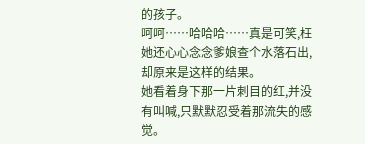的孩子。
呵呵……哈哈哈……真是可笑,枉她还心心念念爹娘查个水落石出,却原来是这样的结果。
她看着身下那一片刺目的红,并没有叫喊,只默默忍受着那流失的感觉。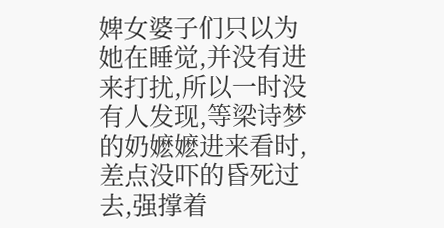婢女婆子们只以为她在睡觉,并没有进来打扰,所以一时没有人发现,等梁诗梦的奶嬷嬷进来看时,差点没吓的昏死过去,强撑着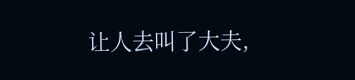让人去叫了大夫,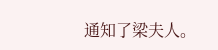通知了梁夫人。